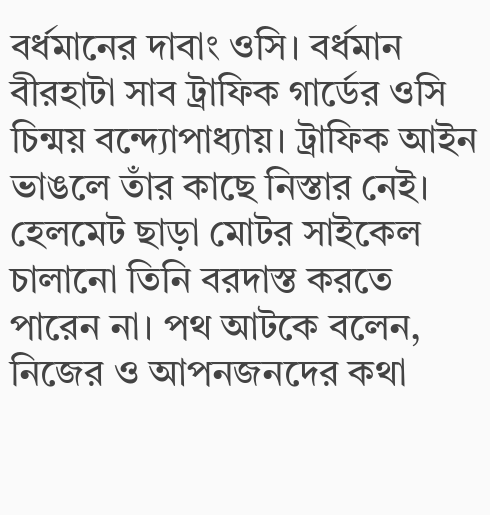বর্ধমানের দাবাং ওসি। বর্ধমান বীরহাটা সাব ট্রাফিক গার্ডের ওসি চিন্ময় বন্দ্যোপাধ্যায়। ট্রাফিক আইন ভাঙলে তাঁর কাছে নিস্তার নেই। হেলমেট ছাড়া মোটর সাইকেল চালানো তিনি বরদাস্ত করতে পারেন না। পথ আটকে বলেন, নিজের ও আপনজনদের কথা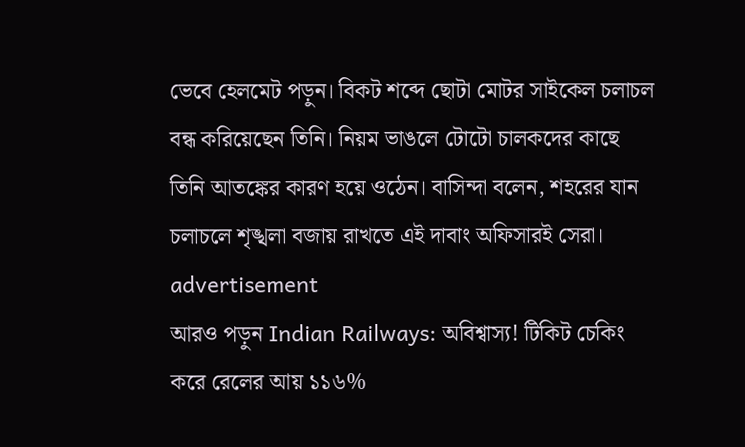ভেবে হেলমেট পড়ুন। বিকট শব্দে ছোটা মোটর সাইকেল চলাচল বন্ধ করিয়েছেন তিনি। নিয়ম ভাঙলে টোটো চালকদের কাছে তিনি আতঙ্কের কারণ হয়ে ওঠেন। বাসিন্দা বলেন, শহরের যান চলাচলে শৃঙ্খলা বজায় রাখতে এই দাবাং অফিসারই সেরা।
advertisement
আরও পড়ুন Indian Railways: অবিশ্বাস্য! টিকিট চেকিং করে রেলের আয় ১১৬%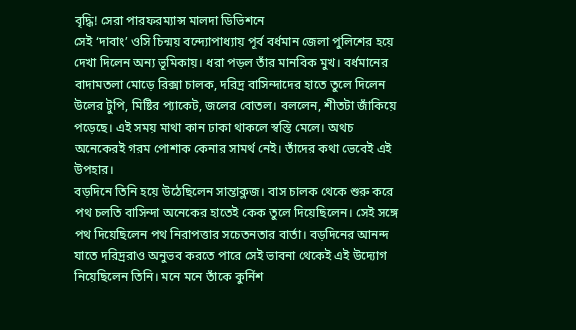বৃদ্ধি! সেরা পারফরম্যান্স মালদা ডিভিশনে
সেই ‘দাবাং’ ওসি চিন্ময় বন্দ্যোপাধ্যায় পূর্ব বর্ধমান জেলা পুলিশের হয়ে দেখা দিলেন অন্য ভূমিকায়। ধরা পড়ল তাঁর মানবিক মুখ। বর্ধমানের বাদামতলা মোড়ে রিক্সা চালক, দরিদ্র বাসিন্দাদের হাতে তুলে দিলেন উলের টুপি, মিষ্টির প্যাকেট, জলের বোতল। বললেন, শীতটা জাঁকিয়ে পড়েছে। এই সময় মাথা কান ঢাকা থাকলে স্বস্তি মেলে। অথচ অনেকেরই গরম পোশাক কেনার সামর্থ নেই। তাঁদের কথা ভেবেই এই উপহার।
বড়দিনে তিনি হয়ে উঠেছিলেন সান্তাক্লজ। বাস চালক থেকে শুরু করে পথ চলতি বাসিন্দা অনেকের হাতেই কেক তুলে দিয়েছিলেন। সেই সঙ্গে পথ দিয়েছিলেন পথ নিরাপত্তার সচেতনতার বার্তা। বড়দিনের আনন্দ যাতে দরিদ্ররাও অনুভব করতে পারে সেই ভাবনা থেকেই এই উদ্যোগ নিয়েছিলেন তিনি। মনে মনে তাঁকে কুর্নিশ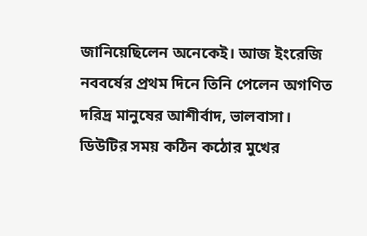জানিয়েছিলেন অনেকেই। আজ ইংরেজি নববর্ষের প্রথম দিনে তিনি পেলেন অগণিত দরিদ্র মানুষের আশীর্বাদ, ভালবাসা।
ডিউটির সময় কঠিন কঠোর মুখের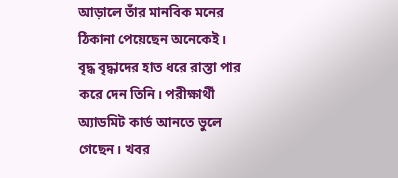আড়ালে তাঁর মানবিক মনের ঠিকানা পেয়েছেন অনেকেই। বৃদ্ধ বৃদ্ধাদের হাত ধরে রাস্তা পার করে দেন তিনি। পরীক্ষার্থী অ্যাডমিট কার্ড আনতে ভুলে গেছেন। খবর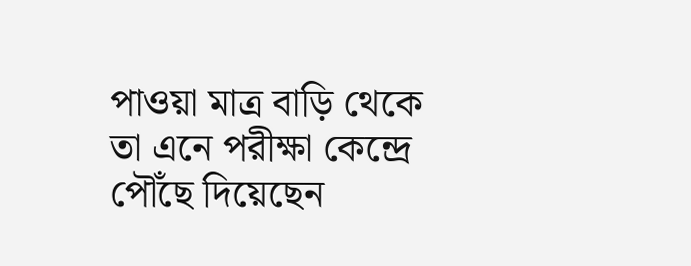পাওয়া মাত্র বাড়ি থেকে তা এনে পরীক্ষা কেন্দ্রে পৌঁছে দিয়েছেন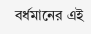বর্ধমানের এই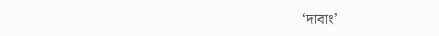‘দাবাং’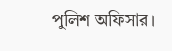পুলিশ অফিসার।